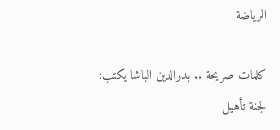الرياضة

كلمات صريحة .. بدرالدين الباشا يكتب: لجنة تأهيل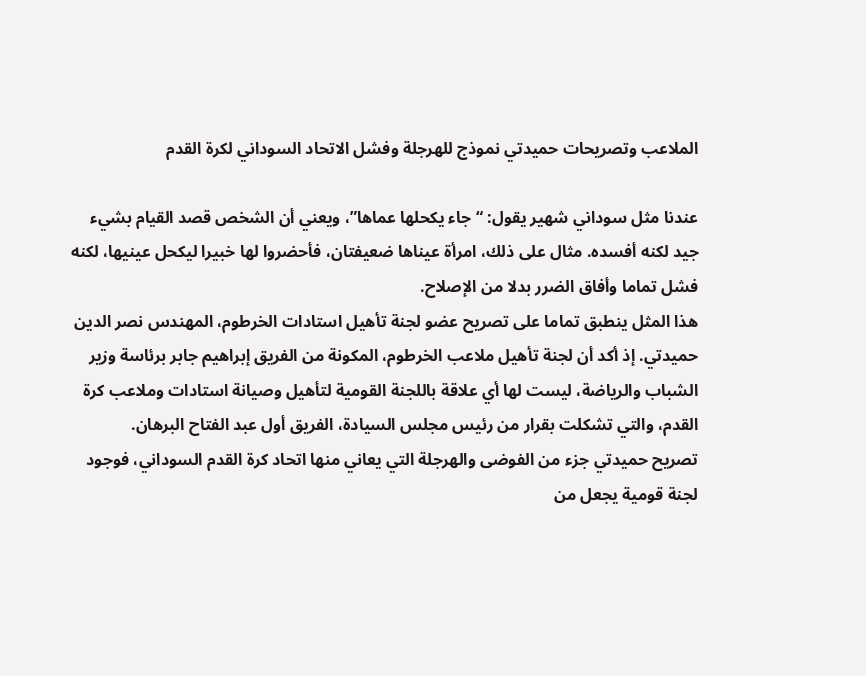الملاعب وتصريحات حميدتي نموذج للهرجلة وفشل الاتحاد السوداني لكرة القدم

عندنا مثل سوداني شهير يقول: “جاء يكحلها عماها”، ويعني أن الشخص قصد القيام بشيء جيد لكنه أفسده. مثال على ذلك، امرأة عيناها ضعيفتان، فأحضروا لها خبيرا ليكحل عينيها، لكنه فشل تماما وأفاق الضرر بدلا من الإصلاح.
هذا المثل ينطبق تماما على تصريح عضو لجنة تأهيل استادات الخرطوم، المهندس نصر الدين حميدتي. إذ أكد أن لجنة تأهيل ملاعب الخرطوم، المكونة من الفريق إبراهيم جابر برئاسة وزير الشباب والرياضة، ليست لها أي علاقة باللجنة القومية لتأهيل وصيانة استادات وملاعب كرة القدم، والتي تشكلت بقرار من رئيس مجلس السيادة، الفريق أول عبد الفتاح البرهان.
تصريح حميدتي جزء من الفوضى والهرجلة التي يعاني منها اتحاد كرة القدم السوداني، فوجود لجنة قومية يجعل من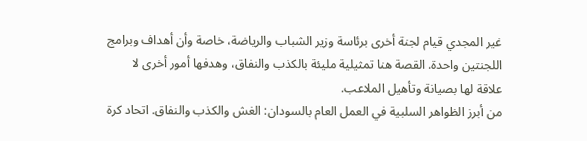غير المجدي قيام لجنة أخرى برئاسة وزير الشباب والرياضة، خاصة وأن أهداف وبرامج اللجنتين واحدة. القصة هنا تمثيلية مليئة بالكذب والنفاق، وهدفها أمور أخرى لا علاقة لها بصيانة وتأهيل الملاعب.
من أبرز الظواهر السلبية في العمل العام بالسودان: الغش والكذب والنفاق. اتحاد كرة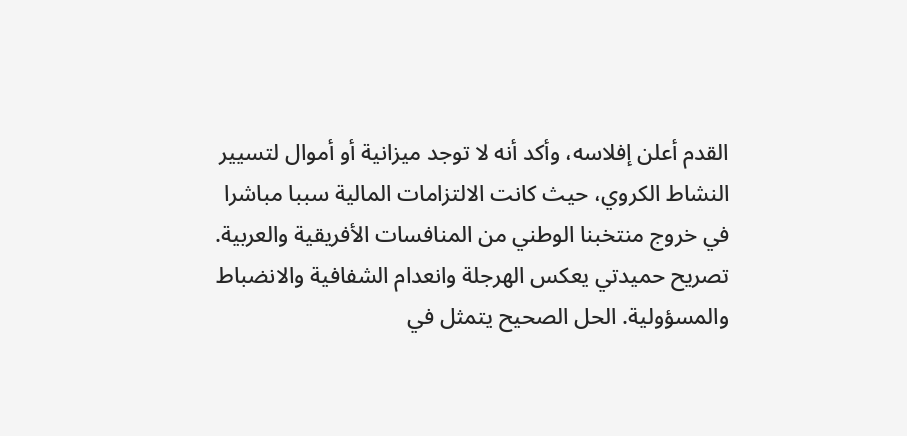القدم أعلن إفلاسه، وأكد أنه لا توجد ميزانية أو أموال لتسيير النشاط الكروي، حيث كانت الالتزامات المالية سببا مباشرا في خروج منتخبنا الوطني من المنافسات الأفريقية والعربية.
تصريح حميدتي يعكس الهرجلة وانعدام الشفافية والانضباط والمسؤولية. الحل الصحيح يتمثل في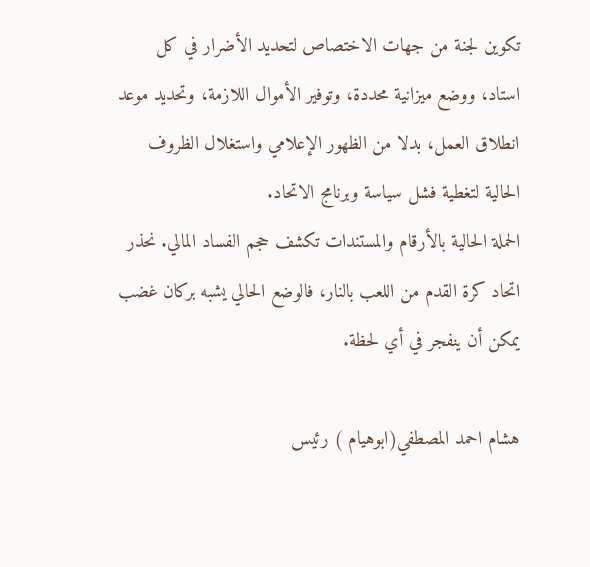تكوين لجنة من جهات الاختصاص لتحديد الأضرار في كل استاد، ووضع ميزانية محددة، وتوفير الأموال اللازمة، وتحديد موعد انطلاق العمل، بدلا من الظهور الإعلامي واستغلال الظروف الحالية لتغطية فشل سياسة وبرنامج الاتحاد.
الحملة الحالية بالأرقام والمستندات تكشف حجم الفساد المالي. نحذر اتحاد كرة القدم من اللعب بالنار، فالوضع الحالي يشبه بركان غضب يمكن أن ينفجر في أي لحظة.

هشام احمد المصطفي(ابوهيام ) رئيس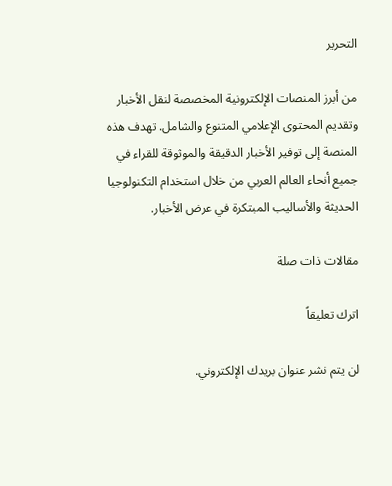التحرير

من أبرز المنصات الإلكترونية المخصصة لنقل الأخبار وتقديم المحتوى الإعلامي المتنوع والشامل. تهدف هذه المنصة إلى توفير الأخبار الدقيقة والموثوقة للقراء في جميع أنحاء العالم العربي من خلال استخدام التكنولوجيا الحديثة والأساليب المبتكرة في عرض الأخبار.

مقالات ذات صلة

اترك تعليقاً

لن يتم نشر عنوان بريدك الإلكتروني.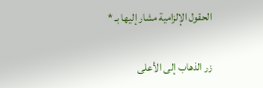الحقول الإلزامية مشار إليها بـ *

زر الذهاب إلى الأعلى